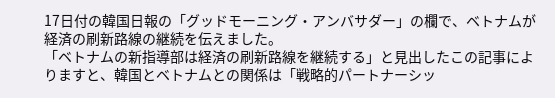17日付の韓国日報の「グッドモーニング・アンバサダー」の欄で、ベトナムが経済の刷新路線の継続を伝えました。
「ベトナムの新指導部は経済の刷新路線を継続する」と見出したこの記事によりますと、韓国とベトナムとの関係は「戦略的パートナーシッ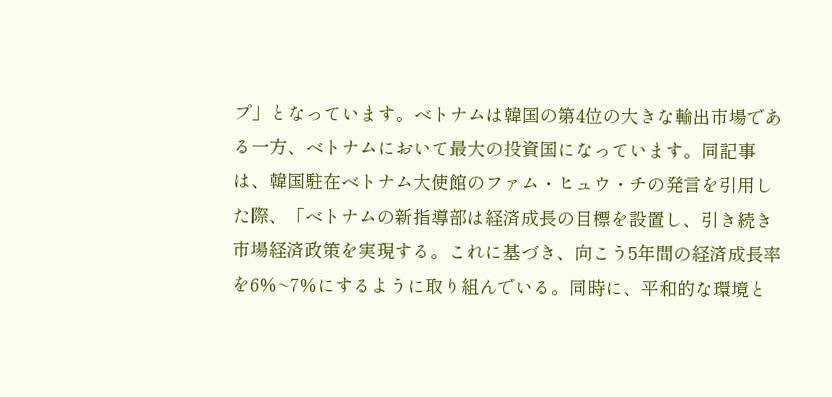プ」となっています。ベトナムは韓国の第4位の大きな輸出市場である一方、ベトナムにおいて最大の投資国になっています。同記事は、韓国駐在ベトナム大使館のファム・ヒュウ・チの発言を引用した際、「ベトナムの新指導部は経済成長の目標を設置し、引き続き市場経済政策を実現する。これに基づき、向こう5年間の経済成長率を6%~7%にするように取り組んでいる。同時に、平和的な環境と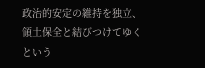政治的安定の維持を独立、領土保全と結びつけてゆくという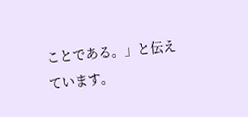ことである。」と伝えています。